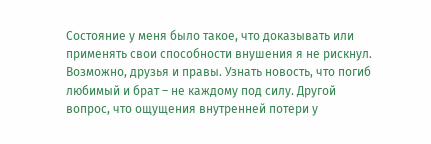Состояние у меня было такое, что доказывать или применять свои способности внушения я не рискнул. Возможно, друзья и правы. Узнать новость, что погиб любимый и брат – не каждому под силу. Другой вопрос, что ощущения внутренней потери у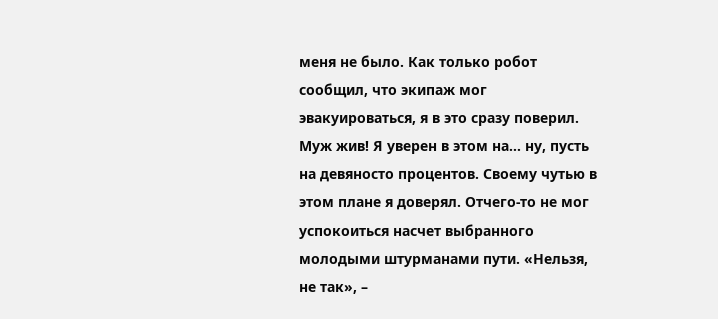меня не было. Как только робот сообщил, что экипаж мог эвакуироваться, я в это сразу поверил.
Муж жив! Я уверен в этом на… ну, пусть на девяносто процентов. Своему чутью в этом плане я доверял. Отчего-то не мог успокоиться насчет выбранного молодыми штурманами пути. «Нельзя, не так», –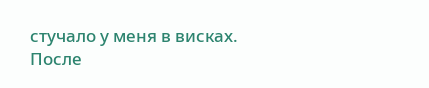стучало у меня в висках.
После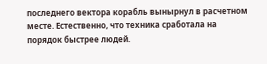последнего вектора корабль вынырнул в расчетном месте. Естественно, что техника сработала на порядок быстрее людей.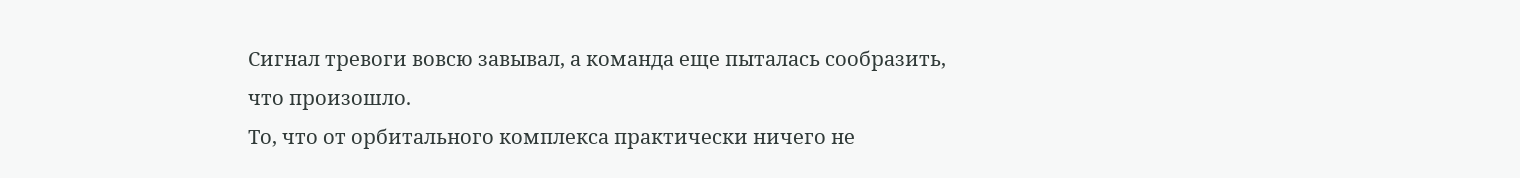Сигнал тревоги вовсю завывал, а команда еще пыталась сообразить, что произошло.
То, что от орбитального комплекса практически ничего не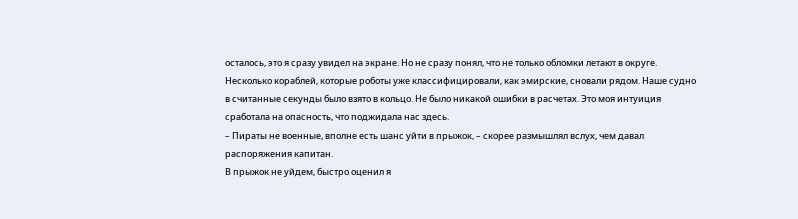осталось, это я сразу увидел на экране. Но не сразу понял, что не только обломки летают в округе. Несколько кораблей, которые роботы уже классифицировали, как эмирские, сновали рядом. Наше судно в считанные секунды было взято в кольцо. Не было никакой ошибки в расчетах. Это моя интуиция сработала на опасность, что поджидала нас здесь.
– Пираты не военные, вполне есть шанс уйти в прыжок, – скорее размышлял вслух, чем давал распоряжения капитан.
В прыжок не уйдем, быстро оценил я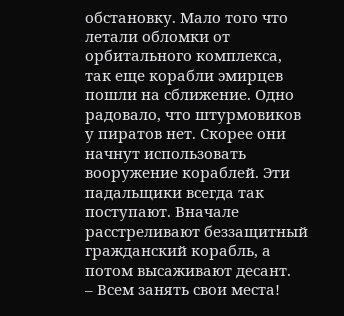обстановку. Мало того что летали обломки от орбитального комплекса, так еще корабли эмирцев пошли на сближение. Одно радовало, что штурмовиков у пиратов нет. Скорее они начнут использовать вооружение кораблей. Эти падальщики всегда так поступают. Вначале расстреливают беззащитный гражданский корабль, а потом высаживают десант.
– Всем занять свои места!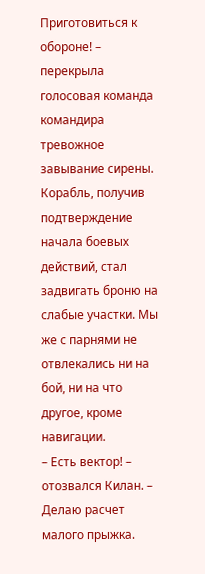Приготовиться к обороне! – перекрыла голосовая команда командира тревожное завывание сирены.
Корабль, получив подтверждение начала боевых действий, стал задвигать броню на слабые участки. Мы же с парнями не отвлекались ни на бой, ни на что другое, кроме навигации.
– Есть вектор! – отозвался Килан. – Делаю расчет малого прыжка.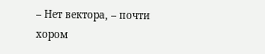– Нет вектора, – почти хором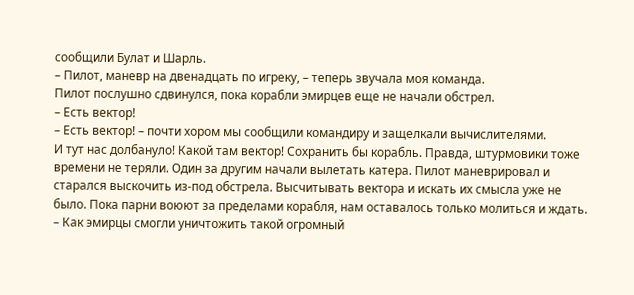сообщили Булат и Шарль.
– Пилот, маневр на двенадцать по игреку, – теперь звучала моя команда.
Пилот послушно сдвинулся, пока корабли эмирцев еще не начали обстрел.
– Есть вектор!
– Есть вектор! – почти хором мы сообщили командиру и защелкали вычислителями.
И тут нас долбануло! Какой там вектор! Сохранить бы корабль. Правда, штурмовики тоже времени не теряли. Один за другим начали вылетать катера. Пилот маневрировал и старался выскочить из-под обстрела. Высчитывать вектора и искать их смысла уже не было. Пока парни воюют за пределами корабля, нам оставалось только молиться и ждать.
– Как эмирцы смогли уничтожить такой огромный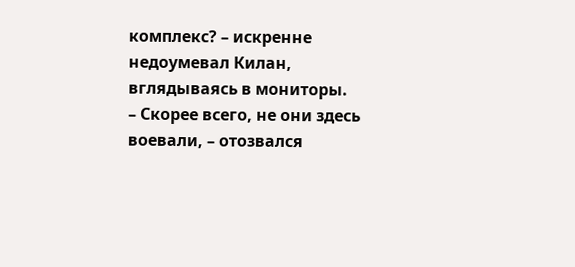комплекс? – искренне недоумевал Килан, вглядываясь в мониторы.
– Скорее всего, не они здесь воевали, – отозвался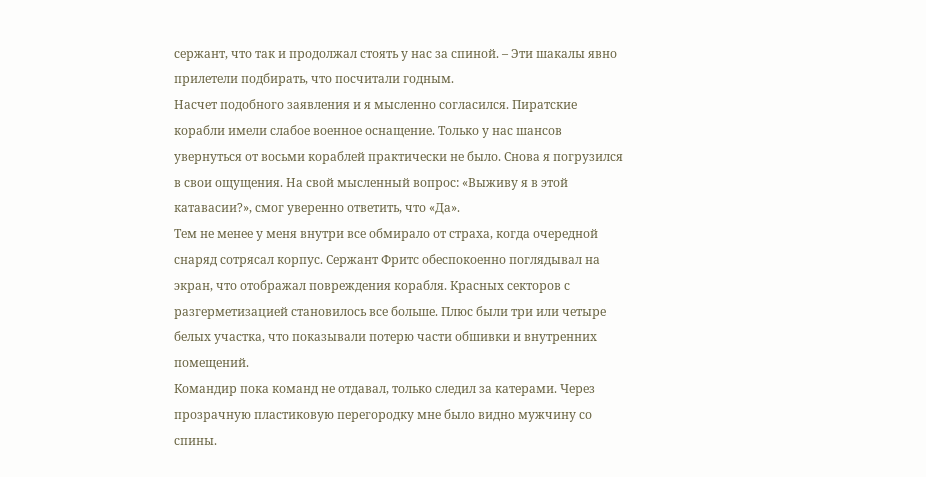сержант, что так и продолжал стоять у нас за спиной. – Эти шакалы явно прилетели подбирать, что посчитали годным.
Насчет подобного заявления и я мысленно согласился. Пиратские корабли имели слабое военное оснащение. Только у нас шансов увернуться от восьми кораблей практически не было. Снова я погрузился в свои ощущения. На свой мысленный вопрос: «Выживу я в этой катавасии?», смог уверенно ответить, что «Да».
Тем не менее у меня внутри все обмирало от страха, когда очередной снаряд сотрясал корпус. Сержант Фритс обеспокоенно поглядывал на экран, что отображал повреждения корабля. Красных секторов с разгерметизацией становилось все больше. Плюс были три или четыре белых участка, что показывали потерю части обшивки и внутренних помещений.
Командир пока команд не отдавал, только следил за катерами. Через прозрачную пластиковую перегородку мне было видно мужчину со спины.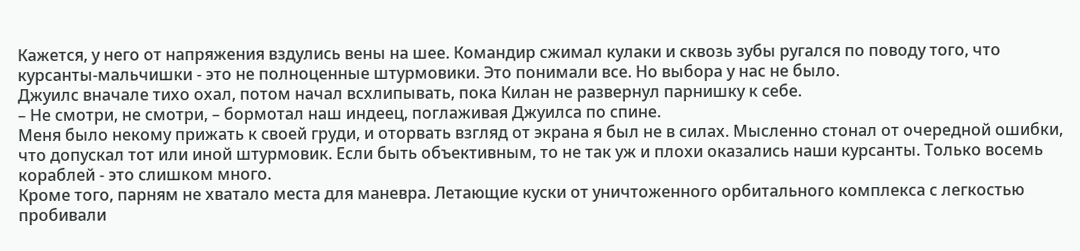Кажется, у него от напряжения вздулись вены на шее. Командир сжимал кулаки и сквозь зубы ругался по поводу того, что курсанты-мальчишки - это не полноценные штурмовики. Это понимали все. Но выбора у нас не было.
Джуилс вначале тихо охал, потом начал всхлипывать, пока Килан не развернул парнишку к себе.
– Не смотри, не смотри, – бормотал наш индеец, поглаживая Джуилса по спине.
Меня было некому прижать к своей груди, и оторвать взгляд от экрана я был не в силах. Мысленно стонал от очередной ошибки, что допускал тот или иной штурмовик. Если быть объективным, то не так уж и плохи оказались наши курсанты. Только восемь кораблей - это слишком много.
Кроме того, парням не хватало места для маневра. Летающие куски от уничтоженного орбитального комплекса с легкостью пробивали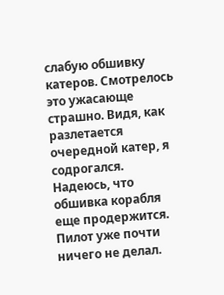слабую обшивку катеров. Смотрелось это ужасающе страшно. Видя, как разлетается очередной катер, я содрогался. Надеюсь, что обшивка корабля еще продержится.
Пилот уже почти ничего не делал.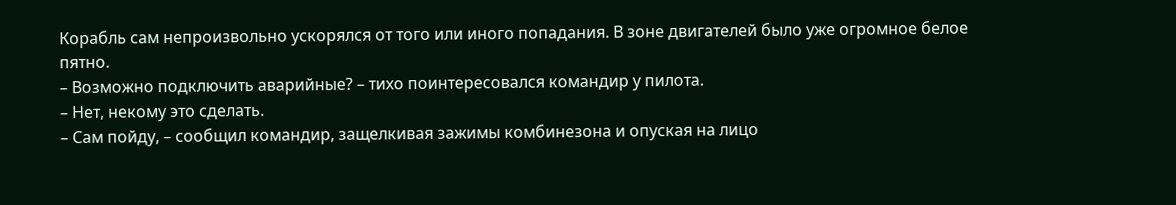Корабль сам непроизвольно ускорялся от того или иного попадания. В зоне двигателей было уже огромное белое пятно.
– Возможно подключить аварийные? – тихо поинтересовался командир у пилота.
– Нет, некому это сделать.
– Сам пойду, – сообщил командир, защелкивая зажимы комбинезона и опуская на лицо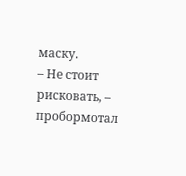маску.
– Не стоит рисковать, – пробормотал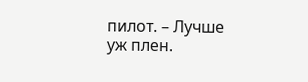пилот. – Лучше уж плен.